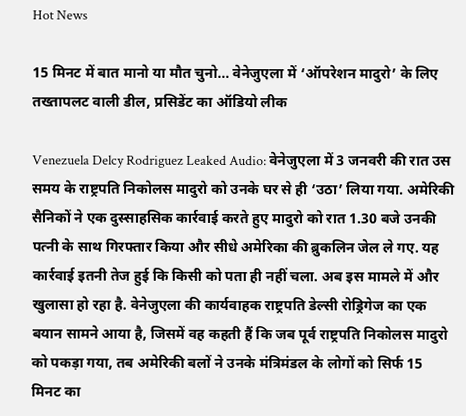Hot News

15 मिनट में बात मानो या मौत चुनो… वेनेजुएला में ‘ऑपरेशन मादुरो’ के लिए तख्तापलट वाली डील, प्रसिडेंट का ऑडियो लीक

Venezuela Delcy Rodriguez Leaked Audio: वेनेजुएला में 3 जनवरी की रात उस समय के राष्ट्रपति निकोलस मादुरो को उनके घर से ही ‘उठा’ लिया गया. अमेरिकी सैनिकों ने एक दुस्साहसिक कार्रवाई करते हुए मादुरो को रात 1.30 बजे उनकी पत्नी के साथ गिरफ्तार किया और सीधे अमेरिका की ब्रुकलिन जेल ले गए. यह कार्रवाई इतनी तेज हुई कि किसी को पता ही नहीं चला. अब इस मामले में और खुलासा हो रहा है. वेनेजुएला की कार्यवाहक राष्ट्रपति डेल्सी रोड्रिगेज का एक बयान सामने आया है, जिसमें वह कहती हैं कि जब पूर्व राष्ट्रपति निकोलस मादुरो को पकड़ा गया, तब अमेरिकी बलों ने उनके मंत्रिमंडल के लोगों को सिर्फ 15 मिनट का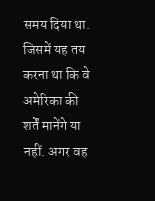समय दिया था. जिसमें यह तय करना था कि वे अमेरिका की शर्तें मानेंगे या नहीं. अगर वह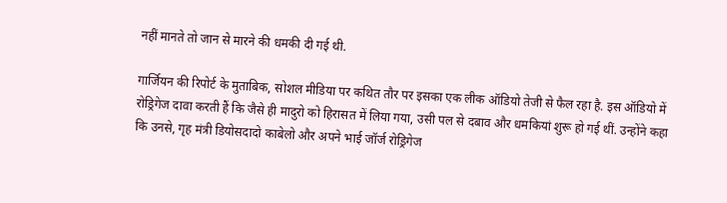नहीं मानते तो जान से मारने की धमकी दी गई थी.

गार्जियन की रिपोर्ट के मुताबिक, सोशल मीडिया पर कथित तौर पर इसका एक लीक ऑडियो तेजी से फैल रहा है. इस ऑडियो में रोड्रिगेज दावा करती हैं कि जैसे ही मादुरो को हिरासत में लिया गया, उसी पल से दबाव और धमकियां शुरू हो गई थीं. उन्होंने कहा कि उनसे, गृह मंत्री डियोसदादो काबेलो और अपने भाई जॉर्ज रोड्रिगेज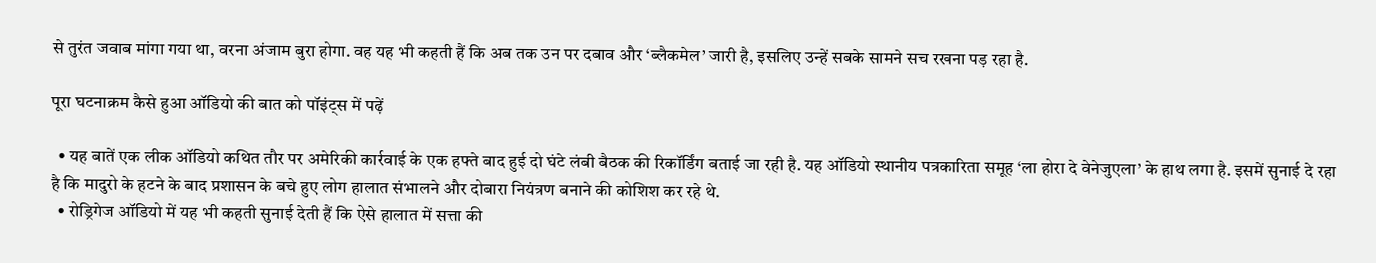से तुरंत जवाब मांगा गया था, वरना अंजाम बुरा होगा. वह यह भी कहती हैं कि अब तक उन पर दबाव और ‘ब्लैकमेल’ जारी है, इसलिए उन्हें सबके सामने सच रखना पड़ रहा है.

पूरा घटनाक्रम कैसे हुआ ऑडियो की बात को पॉइंट्स में पढ़ें

  • यह बातें एक लीक ऑडियो कथित तौर पर अमेरिकी कार्रवाई के एक हफ्ते बाद हुई दो घंटे लंबी बैठक की रिकॉर्डिंग बताई जा रही है. यह ऑडियो स्थानीय पत्रकारिता समूह ‘ला होरा दे वेनेजुएला’ के हाथ लगा है. इसमें सुनाई दे रहा है कि मादुरो के हटने के बाद प्रशासन के बचे हुए लोग हालात संभालने और दोबारा नियंत्रण बनाने की कोशिश कर रहे थे.
  • रोड्रिगेज ऑडियो में यह भी कहती सुनाई देती हैं कि ऐसे हालात में सत्ता की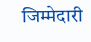जिम्मेदारी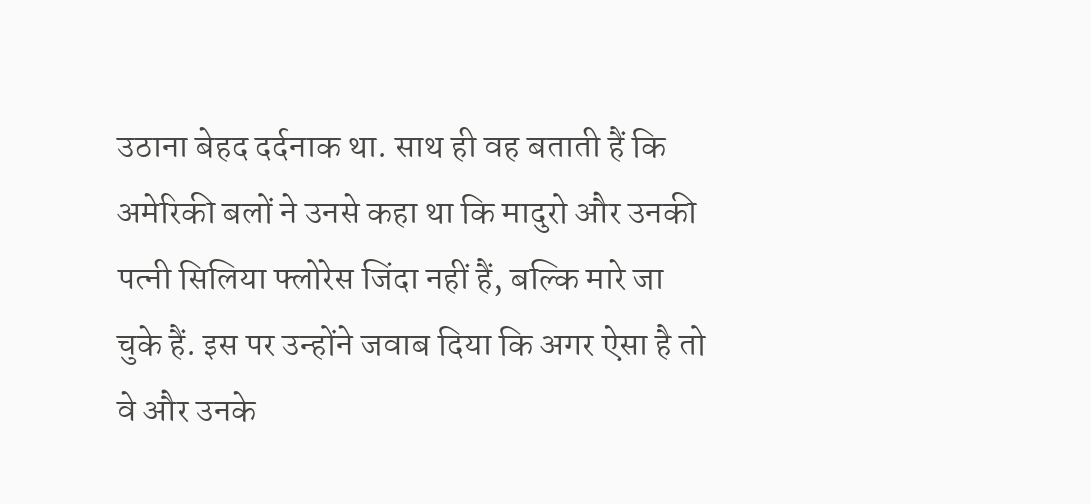उठाना बेहद दर्दनाक था. साथ ही वह बताती हैं कि अमेरिकी बलों ने उनसे कहा था कि मादुरो और उनकी पत्नी सिलिया फ्लोरेस जिंदा नहीं हैं, बल्कि मारे जा चुके हैं. इस पर उन्होंने जवाब दिया कि अगर ऐसा है तो वे और उनके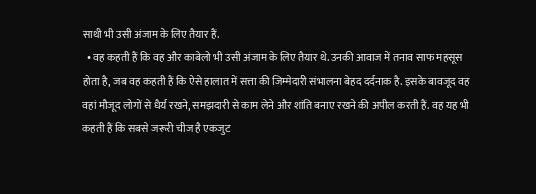साथी भी उसी अंजाम के लिए तैयार हैं.
  • वह कहती हैं कि वह और काबेलो भी उसी अंजाम के लिए तैयार थे. उनकी आवाज में तनाव साफ महसूस होता है, जब वह कहती हैं कि ऐसे हालात में सत्ता की जिम्मेदारी संभालना बेहद दर्दनाक है. इसके बावजूद वह वहां मौजूद लोगों से धैर्य रखने, समझदारी से काम लेने और शांति बनाए रखने की अपील करती हैं. वह यह भी कहती हैं कि सबसे जरूरी चीज है एकजुट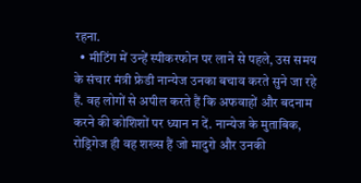रहना.
  • मीटिंग में उन्हें स्पीकरफोन पर लाने से पहले, उस समय के संचार मंत्री फ्रेडी नान्येज उनका बचाव करते सुने जा रहे हैं. वह लोगों से अपील करते हैं कि अफवाहों और बदनाम करने की कोशिशों पर ध्यान न दें. नान्येज के मुताबिक, रोड्रिगेज ही वह शख्स हैं जो मादुरो और उनकी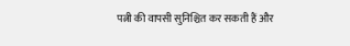पत्नी की वापसी सुनिश्चित कर सकती हैं और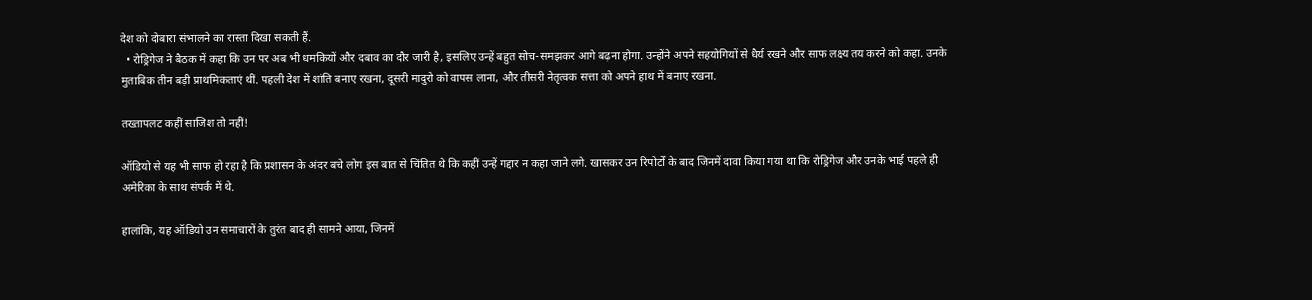देश को दोबारा संभालने का रास्ता दिखा सकती हैं.
  • रोड्रिगेज ने बैठक में कहा कि उन पर अब भी धमकियों और दबाव का दौर जारी है, इसलिए उन्हें बहुत सोच-समझकर आगे बढ़ना होगा. उन्होंने अपने सहयोगियों से धैर्य रखने और साफ लक्ष्य तय करने को कहा. उनके मुताबिक तीन बड़ी प्राथमिकताएं थीं. पहली देश में शांति बनाए रखना, दूसरी मादुरो को वापस लाना, और तीसरी नेतृत्वक सत्ता को अपने हाथ में बनाए रखना.

तख्तापलट कहीं साजिश तो नहीं!

ऑडियो से यह भी साफ हो रहा है कि प्रशासन के अंदर बचे लोग इस बात से चिंतित थे कि कहीं उन्हें गद्दार न कहा जाने लगे. खासकर उन रिपोर्टों के बाद जिनमें दावा किया गया था कि रोड्रिगेज और उनके भाई पहले ही अमेरिका के साथ संपर्क में थे.

हालांकि, यह ऑडियो उन समाचारों के तुरंत बाद ही सामने आया, जिनमें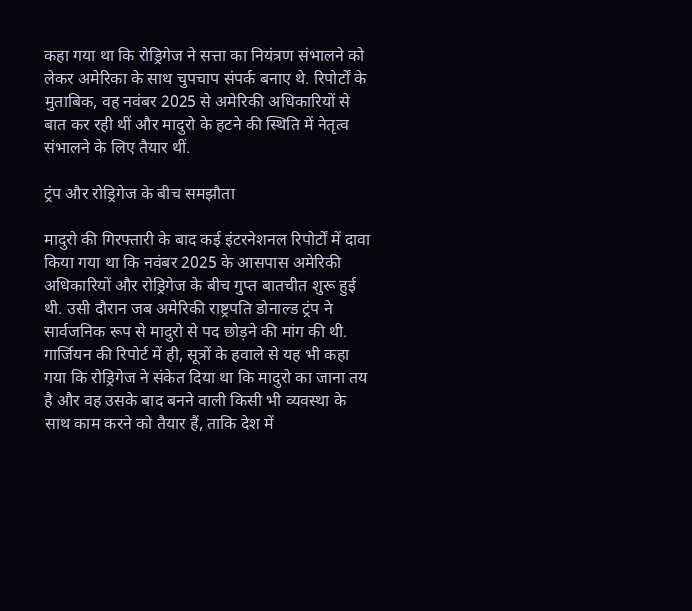कहा गया था कि रोड्रिगेज ने सत्ता का नियंत्रण संभालने को लेकर अमेरिका के साथ चुपचाप संपर्क बनाए थे. रिपोर्टों के मुताबिक, वह नवंबर 2025 से अमेरिकी अधिकारियों से बात कर रही थीं और मादुरो के हटने की स्थिति में नेतृत्व संभालने के लिए तैयार थीं.

ट्रंप और रोड्रिगेज के बीच समझौता

मादुरो की गिरफ्तारी के बाद कई इंटरनेशनल रिपोर्टों में दावा किया गया था कि नवंबर 2025 के आसपास अमेरिकी अधिकारियों और रोड्रिगेज के बीच गुप्त बातचीत शुरू हुई थी. उसी दौरान जब अमेरिकी राष्ट्रपति डोनाल्ड ट्रंप ने सार्वजनिक रूप से मादुरो से पद छोड़ने की मांग की थी. गार्जियन की रिपोर्ट में ही, सूत्रों के हवाले से यह भी कहा गया कि रोड्रिगेज ने संकेत दिया था कि मादुरो का जाना तय है और वह उसके बाद बनने वाली किसी भी व्यवस्था के साथ काम करने को तैयार हैं, ताकि देश में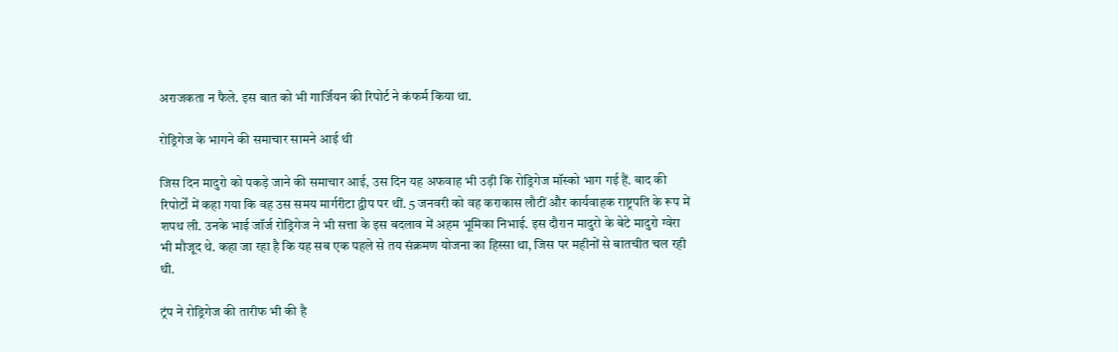अराजकता न फैले. इस बात को भी गार्जियन की रिपोर्ट ने कंफर्म किया था.

रोड्रिगेज के भागने की समाचार सामने आई थी

जिस दिन मादुरो को पकड़े जाने की समाचार आई, उस दिन यह अफवाह भी उड़ी कि रोड्रिगेज मॉस्को भाग गई हैं. बाद की रिपोर्टों में कहा गया कि वह उस समय मार्गरीटा द्वीप पर थीं. 5 जनवरी को वह कराकास लौटीं और कार्यवाहक राष्ट्रपति के रूप में शपथ ली. उनके भाई जॉर्ज रोड्रिगेज ने भी सत्ता के इस बदलाव में अहम भूमिका निभाई. इस दौरान मादुरो के बेटे मादुरो ग्वेरा भी मौजूद थे. कहा जा रहा है कि यह सब एक पहले से तय संक्रमण योजना का हिस्सा था, जिस पर महीनों से बातचीत चल रही थी.

ट्रंप ने रोड्रिगेज की तारीफ भी की है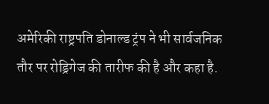अमेरिकी राष्ट्रपति डोनाल्ड ट्रंप ने भी सार्वजनिक तौर पर रोड्रिगेज की तारीफ की है और कहा है.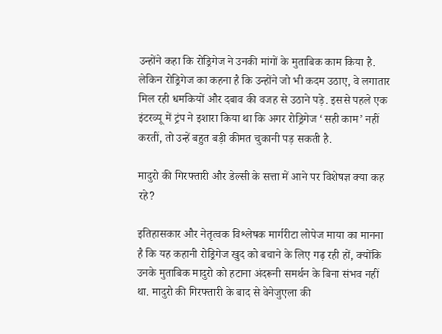उन्होंने कहा कि रोड्रिगेज ने उनकी मांगों के मुताबिक काम किया है. लेकिन रोड्रिगेज का कहना है कि उन्होंने जो भी कदम उठाए, वे लगातार मिल रही धमकियों और दबाव की वजह से उठाने पड़े. इससे पहले एक इंटरव्यू में ट्रंप ने इशारा किया था कि अगर रोड्रिगेज ‘सही काम’ नहीं करतीं, तो उन्हें बहुत बड़ी कीमत चुकानी पड़ सकती है.

मादुरो की गिरफ्तारी और डेल्सी के सत्ता में आने पर विशेषज्ञ क्या कह रहे?

इतिहासकार और नेतृत्वक विश्लेषक मार्गरीटा लोपेज माया का मानना है कि यह कहानी रोड्रिगेज खुद को बचाने के लिए गढ़ रही हों, क्योंकि उनके मुताबिक मादुरो को हटाना अंदरूनी समर्थन के बिना संभव नहीं था. मादुरो की गिरफ्तारी के बाद से वेनेजुएला की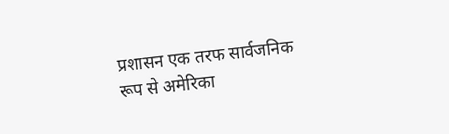प्रशासन एक तरफ सार्वजनिक रूप से अमेरिका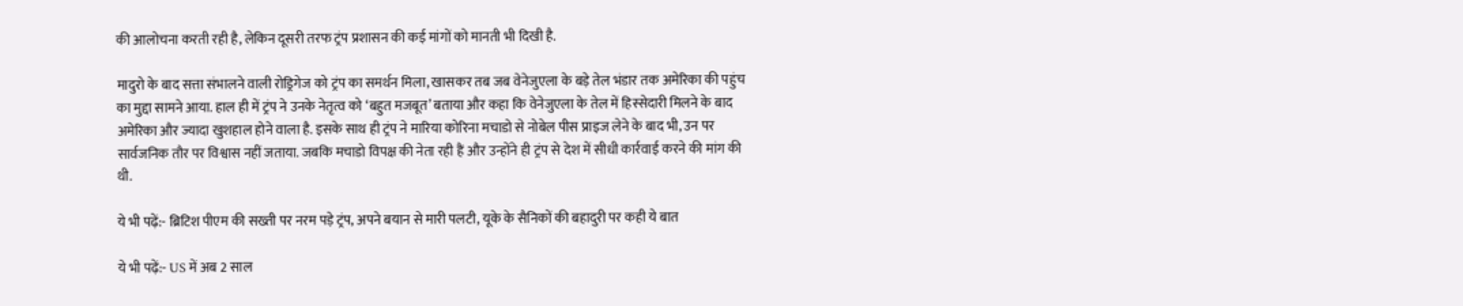की आलोचना करती रही है, लेकिन दूसरी तरफ ट्रंप प्रशासन की कई मांगों को मानती भी दिखी है.

मादुरो के बाद सत्ता संभालने वाली रोड्रिगेज को ट्रंप का समर्थन मिला, खासकर तब जब वेनेजुएला के बड़े तेल भंडार तक अमेरिका की पहुंच का मुद्दा सामने आया. हाल ही में ट्रंप ने उनके नेतृत्व को ‘बहुत मजबूत’ बताया और कहा कि वेनेजुएला के तेल में हिस्सेदारी मिलने के बाद अमेरिका और ज्यादा खुशहाल होने वाला है. इसके साथ ही ट्रंप ने मारिया कोरिना मचाडो से नोबेल पीस प्राइज लेने के बाद भी, उन पर सार्वजनिक तौर पर विश्वास नहीं जताया. जबकि मचाडो विपक्ष की नेता रही हैं और उन्होंने ही ट्रंप से देश में सीधी कार्रवाई करने की मांग की थी.

ये भी पढ़ें:- ब्रिटिश पीएम की सख्ती पर नरम पड़े ट्रंप, अपने बयान से मारी पलटी, यूके के सैनिकों की बहादुरी पर कही ये बात

ये भी पढ़ें:- US में अब 2 साल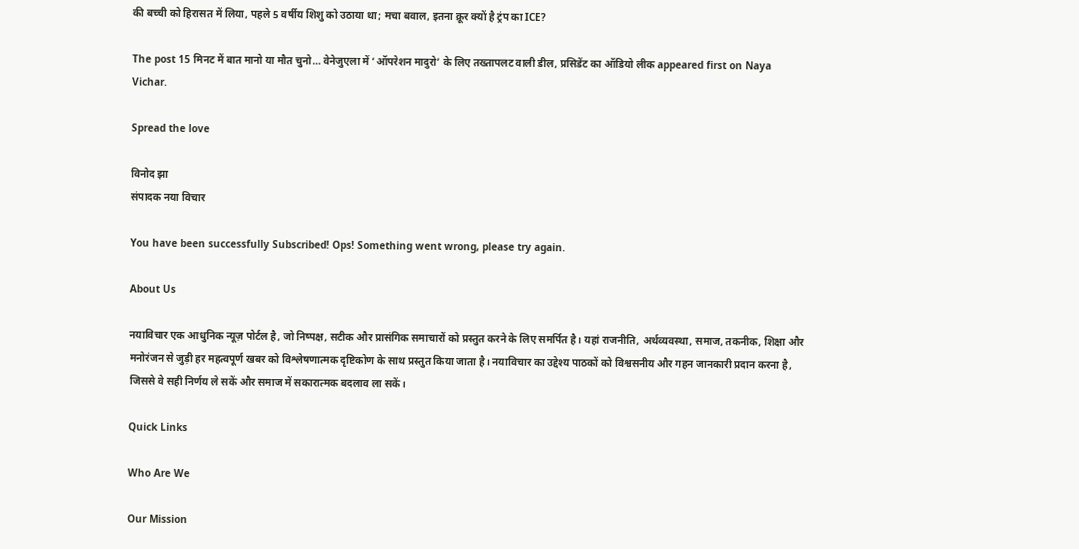की बच्ची को हिरासत में लिया, पहले 5 वर्षीय शिशु को उठाया था; मचा बवाल, इतना क्रूर क्यों है ट्रंप का ICE?

The post 15 मिनट में बात मानो या मौत चुनो… वेनेजुएला में ‘ऑपरेशन मादुरो’ के लिए तख्तापलट वाली डील, प्रसिडेंट का ऑडियो लीक appeared first on Naya Vichar.

Spread the love

विनोद झा
संपादक नया विचार

You have been successfully Subscribed! Ops! Something went wrong, please try again.

About Us

नयाविचार एक आधुनिक न्यूज़ पोर्टल है, जो निष्पक्ष, सटीक और प्रासंगिक समाचारों को प्रस्तुत करने के लिए समर्पित है। यहां राजनीति, अर्थव्यवस्था, समाज, तकनीक, शिक्षा और मनोरंजन से जुड़ी हर महत्वपूर्ण खबर को विश्लेषणात्मक दृष्टिकोण के साथ प्रस्तुत किया जाता है। नयाविचार का उद्देश्य पाठकों को विश्वसनीय और गहन जानकारी प्रदान करना है, जिससे वे सही निर्णय ले सकें और समाज में सकारात्मक बदलाव ला सकें।

Quick Links

Who Are We

Our Mission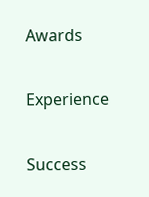Awards

Experience

Success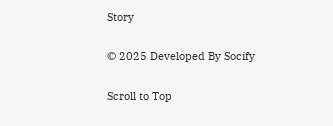Story

© 2025 Developed By Socify

Scroll to Top